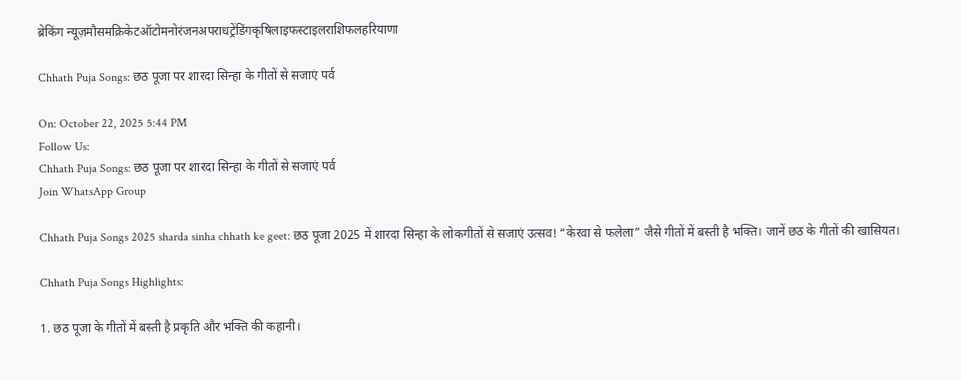ब्रेकिंग न्यूज़मौसमक्रिकेटऑटोमनोरंजनअपराधट्रेंडिंगकृषिलाइफस्टाइलराशिफलहरियाणा

Chhath Puja Songs: छठ पूजा पर शारदा सिन्हा के गीतों से सजाएं पर्व

On: October 22, 2025 5:44 PM
Follow Us:
Chhath Puja Songs: छठ पूजा पर शारदा सिन्हा के गीतों से सजाएं पर्व
Join WhatsApp Group

Chhath Puja Songs 2025 sharda sinha chhath ke geet: छठ पूजा 2025 में शारदा सिन्हा के लोकगीतों से सजाएं उत्सव! “केरवा से फलेला” जैसे गीतों में बस्ती है भक्ति। जानें छठ के गीतों की खासियत।

Chhath Puja Songs Highlights:

1. छठ पूजा के गीतों में बस्ती है प्रकृति और भक्ति की कहानी।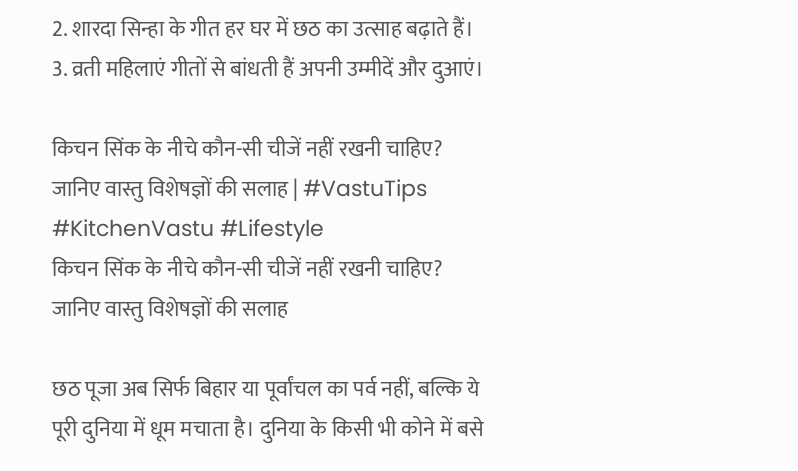2. शारदा सिन्हा के गीत हर घर में छठ का उत्साह बढ़ाते हैं।
3. व्रती महिलाएं गीतों से बांधती हैं अपनी उम्मीदें और दुआएं।

किचन सिंक के नीचे कौन-सी चीजें नहीं रखनी चाहिए? जानिए वास्तु विशेषज्ञों की सलाह | #VastuTips #KitchenVastu #Lifestyle
किचन सिंक के नीचे कौन-सी चीजें नहीं रखनी चाहिए? जानिए वास्तु विशेषज्ञों की सलाह

छठ पूजा अब सिर्फ बिहार या पूर्वांचल का पर्व नहीं, बल्कि ये पूरी दुनिया में धूम मचाता है। दुनिया के किसी भी कोने में बसे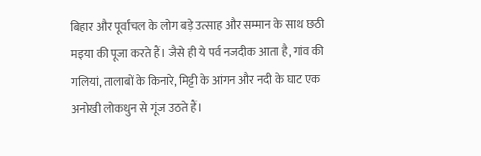बिहार और पूर्वांचल के लोग बड़े उत्साह और सम्मान के साथ छठी मइया की पूजा करते हैं। जैसे ही ये पर्व नजदीक आता है, गांव की गलियां, तालाबों के किनारे, मिट्टी के आंगन और नदी के घाट एक अनोखी लोकधुन से गूंज उठते हैं।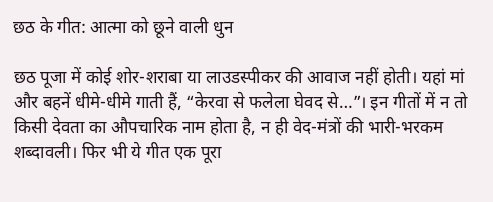छठ के गीत: आत्मा को छूने वाली धुन

छठ पूजा में कोई शोर-शराबा या लाउडस्पीकर की आवाज नहीं होती। यहां मां और बहनें धीमे-धीमे गाती हैं, “केरवा से फलेला घेवद से…”। इन गीतों में न तो किसी देवता का औपचारिक नाम होता है, न ही वेद-मंत्रों की भारी-भरकम शब्दावली। फिर भी ये गीत एक पूरा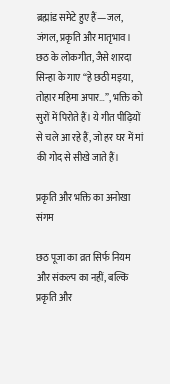ब्रह्मांड समेटे हुए हैं—जल, जंगल, प्रकृति और मातृभाव। छठ के लोकगीत, जैसे शारदा सिन्हा के गाए “हे छठी मइया, तोहार महिमा अपार…”, भक्ति को सुरों में पिरोते हैं। ये गीत पीढ़ियों से चले आ रहे हैं, जो हर घर में मां की गोद से सीखे जाते हैं।

प्रकृति और भक्ति का अनोखा संगम

छठ पूजा का व्रत सिर्फ नियम और संकल्प का नहीं, बल्कि प्रकृति और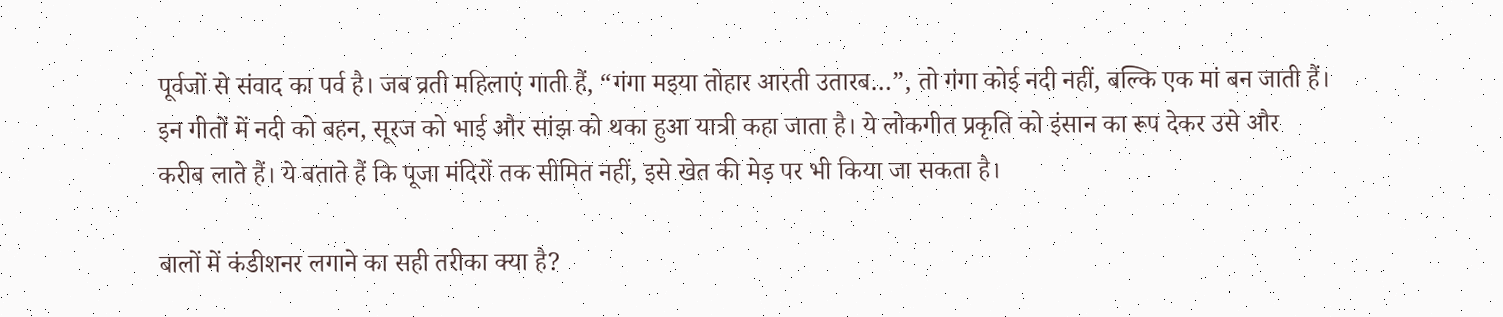पूर्वजों से संवाद का पर्व है। जब व्रती महिलाएं गाती हैं, “गंगा मइया तोहार आरती उतारब…”, तो गंगा कोई नदी नहीं, बल्कि एक मां बन जाती हैं। इन गीतों में नदी को बहन, सूरज को भाई और सांझ को थका हुआ यात्री कहा जाता है। ये लोकगीत प्रकृति को इंसान का रूप देकर उसे और करीब लाते हैं। ये बताते हैं कि पूजा मंदिरों तक सीमित नहीं, इसे खेत की मेड़ पर भी किया जा सकता है।

बालों में कंडीशनर लगाने का सही तरीका क्या है?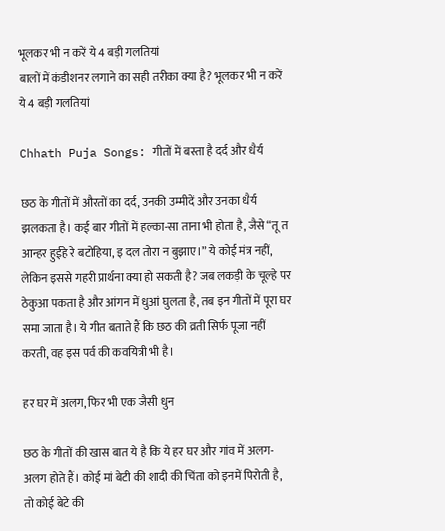भूलकर भी न करें ये 4 बड़ी गलतियां
बालों में कंडीशनर लगाने का सही तरीका क्या है? भूलकर भी न करें ये 4 बड़ी गलतियां

Chhath Puja Songs: गीतों में बस्ता है दर्द और धैर्य

छठ के गीतों में औरतों का दर्द, उनकी उम्मीदें और उनका धैर्य झलकता है। कई बार गीतों में हल्का-सा ताना भी होता है, जैसे “तू त आन्हर हुईहे रे बटोहिया, इ दल तोरा न बुझाए।” ये कोई मंत्र नहीं, लेकिन इससे गहरी प्रार्थना क्या हो सकती है? जब लकड़ी के चूल्हे पर ठेकुआ पकता है और आंगन में धुआं घुलता है, तब इन गीतों में पूरा घर समा जाता है। ये गीत बताते हैं कि छठ की व्रती सिर्फ पूजा नहीं करती, वह इस पर्व की कवयित्री भी है।

हर घर में अलग, फिर भी एक जैसी धुन

छठ के गीतों की खास बात ये है कि ये हर घर और गांव में अलग-अलग होते हैं। कोई मां बेटी की शादी की चिंता को इनमें पिरोती है, तो कोई बेटे की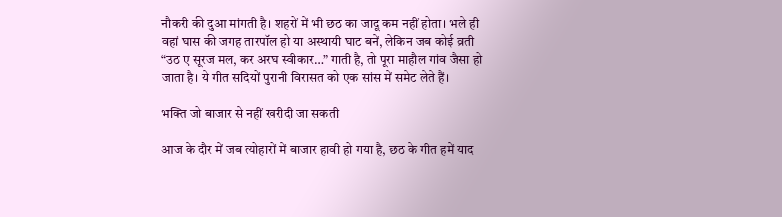नौकरी की दुआ मांगती है। शहरों में भी छठ का जादू कम नहीं होता। भले ही वहां घास की जगह तारपॉल हो या अस्थायी घाट बनें, लेकिन जब कोई व्रती “उठ ए सूरज मल, कर अरघ स्वीकार…” गाती है, तो पूरा माहौल गांव जैसा हो जाता है। ये गीत सदियों पुरानी विरासत को एक सांस में समेट लेते हैं।

भक्ति जो बाजार से नहीं खरीदी जा सकती

आज के दौर में जब त्योहारों में बाजार हावी हो गया है, छठ के गीत हमें याद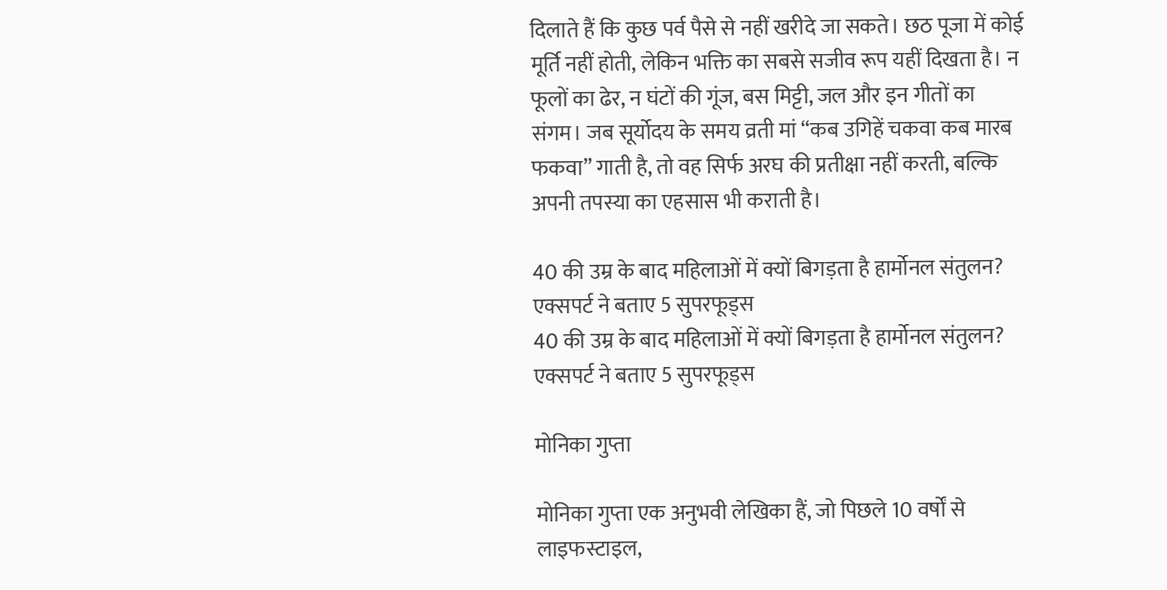दिलाते हैं कि कुछ पर्व पैसे से नहीं खरीदे जा सकते। छठ पूजा में कोई मूर्ति नहीं होती, लेकिन भक्ति का सबसे सजीव रूप यहीं दिखता है। न फूलों का ढेर, न घंटों की गूंज, बस मिट्टी, जल और इन गीतों का संगम। जब सूर्योदय के समय व्रती मां “कब उगिहें चकवा कब मारब फकवा” गाती है, तो वह सिर्फ अरघ की प्रतीक्षा नहीं करती, बल्कि अपनी तपस्या का एहसास भी कराती है।

40 की उम्र के बाद महिलाओं में क्यों बिगड़ता है हार्मोनल संतुलन? एक्सपर्ट ने बताए 5 सुपरफूड्स
40 की उम्र के बाद महिलाओं में क्यों बिगड़ता है हार्मोनल संतुलन? एक्सपर्ट ने बताए 5 सुपरफूड्स

मोनिका गुप्ता

मोनिका गुप्ता एक अनुभवी लेखिका हैं, जो पिछले 10 वर्षों से लाइफस्टाइल,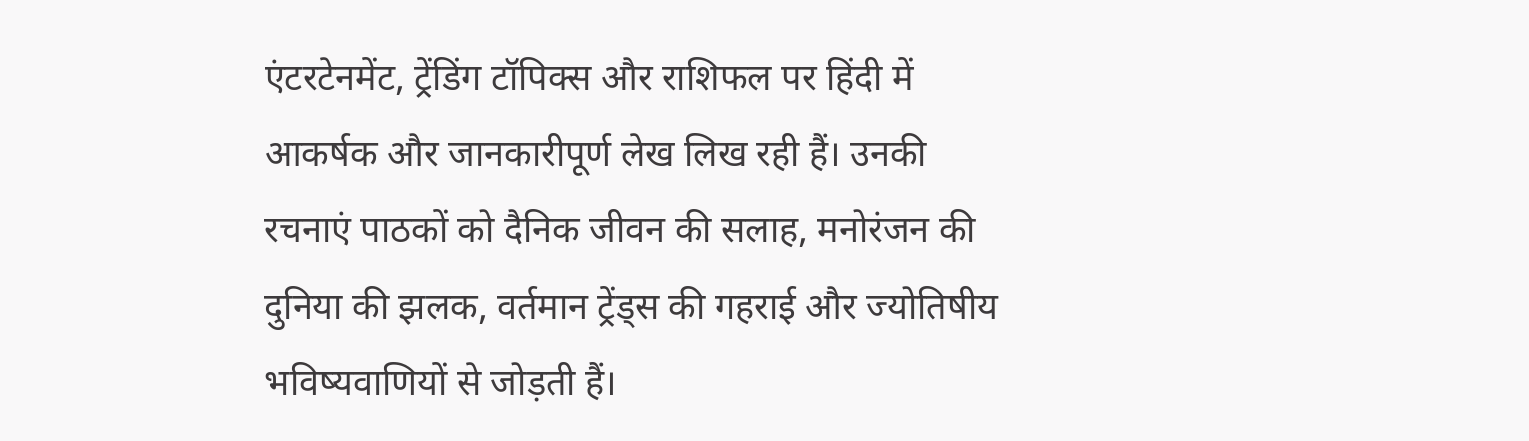एंटरटेनमेंट, ट्रेंडिंग टॉपिक्स और राशिफल पर हिंदी में आकर्षक और जानकारीपूर्ण लेख लिख रही हैं। उनकी रचनाएं पाठकों को दैनिक जीवन की सलाह, मनोरंजन की दुनिया की झलक, वर्तमान ट्रेंड्स की गहराई और ज्योतिषीय भविष्यवाणियों से जोड़ती हैं।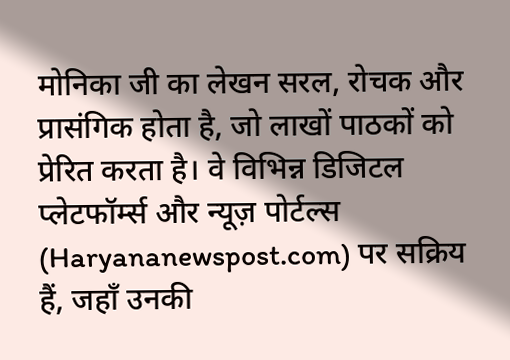मोनिका जी का लेखन सरल, रोचक और प्रासंगिक होता है, जो लाखों पाठकों को प्रेरित करता है। वे विभिन्न डिजिटल प्लेटफॉर्म्स और न्यूज़ पोर्टल्स (Haryananewspost.com) पर सक्रिय हैं, जहाँ उनकी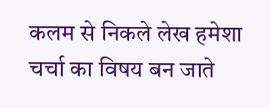कलम से निकले लेख हमेशा चर्चा का विषय बन जाते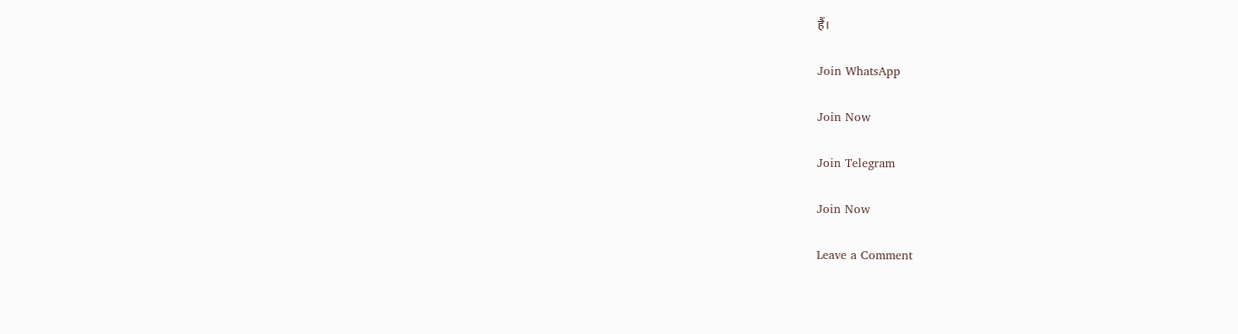हैं।

Join WhatsApp

Join Now

Join Telegram

Join Now

Leave a Comment